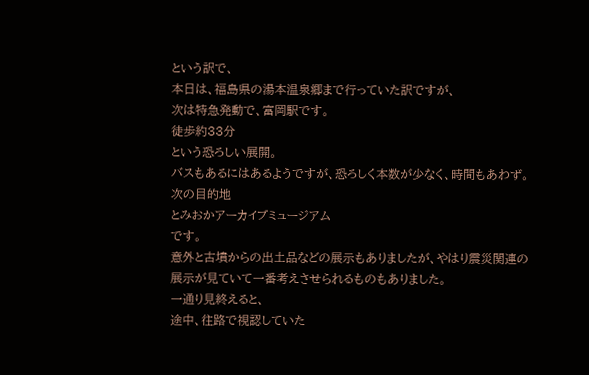という訳で、
本日は、福島県の湯本温泉郷まで行っていた訳ですが、
次は特急発動で、富岡駅です。
徒歩約33分
という恐ろしい展開。
バスもあるにはあるようですが、恐ろしく本数が少なく、時間もあわず。
次の目的地
とみおかアーカイブミュージアム
です。
意外と古墳からの出土品などの展示もありましたが、やはり震災関連の展示が見ていて一番考えさせられるものもありました。
一通り見終えると、
途中、往路で視認していた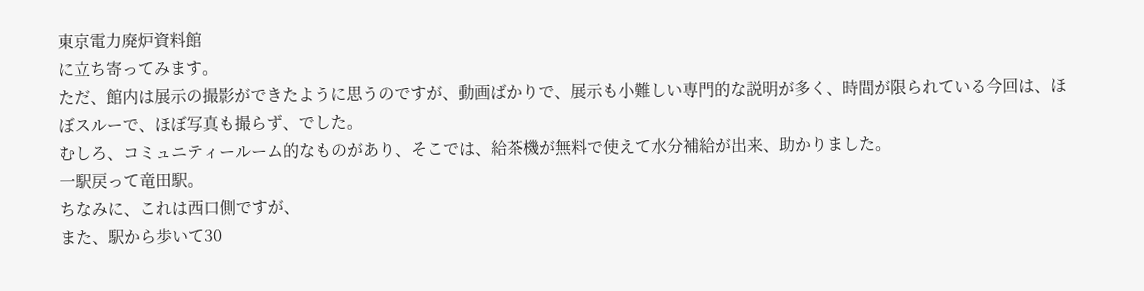東京電力廃炉資料館
に立ち寄ってみます。
ただ、館内は展示の撮影ができたように思うのですが、動画ばかりで、展示も小難しい専門的な説明が多く、時間が限られている今回は、ほぼスルーで、ほぼ写真も撮らず、でした。
むしろ、コミュニティールーム的なものがあり、そこでは、給茶機が無料で使えて水分補給が出来、助かりました。
一駅戻って竜田駅。
ちなみに、これは西口側ですが、
また、駅から歩いて30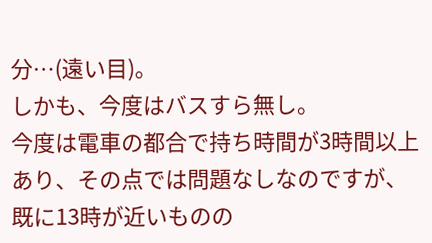分…(遠い目)。
しかも、今度はバスすら無し。
今度は電車の都合で持ち時間が3時間以上あり、その点では問題なしなのですが、既に13時が近いものの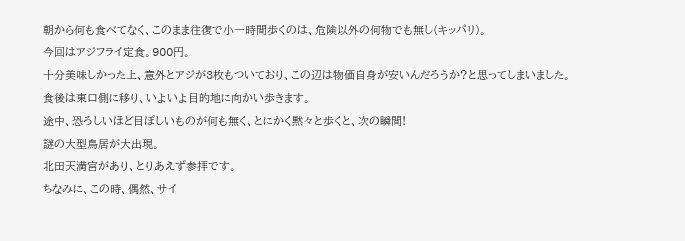朝から何も食べてなく、このまま往復で小一時間歩くのは、危険以外の何物でも無し(キッパリ)。
今回はアジフライ定食。900円。
十分美味しかった上、意外とアジが3枚もついており、この辺は物価自身が安いんだろうか?と思ってしまいました。
食後は東口側に移り、いよいよ目的地に向かい歩きます。
途中、恐ろしいほど目ぼしいものが何も無く、とにかく黙々と歩くと、次の瞬間!
謎の大型鳥居が大出現。
北田天満宮があり、とりあえず参拝です。
ちなみに、この時、偶然、サイ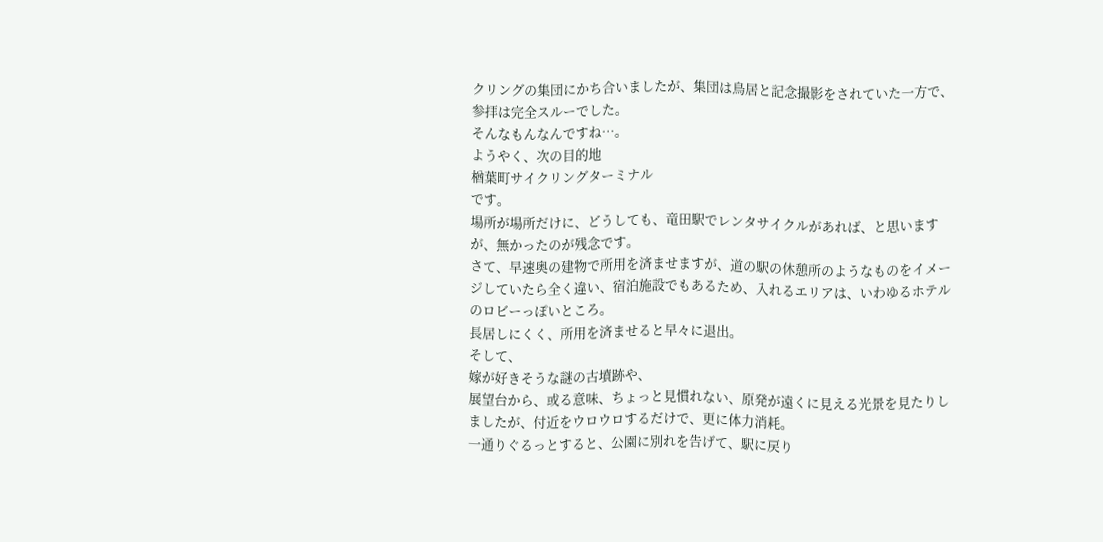クリングの集団にかち合いましたが、集団は鳥居と記念撮影をされていた一方で、参拝は完全スルーでした。
そんなもんなんですね…。
ようやく、次の目的地
楢葉町サイクリングターミナル
です。
場所が場所だけに、どうしても、竜田駅でレンタサイクルがあれば、と思いますが、無かったのが残念です。
さて、早速奥の建物で所用を済ませますが、道の駅の休憩所のようなものをイメージしていたら全く違い、宿泊施設でもあるため、入れるエリアは、いわゆるホテルのロビーっぽいところ。
長居しにくく、所用を済ませると早々に退出。
そして、
嫁が好きそうな謎の古墳跡や、
展望台から、或る意味、ちょっと見慣れない、原発が遠くに見える光景を見たりしましたが、付近をウロウロするだけで、更に体力消耗。
一通りぐるっとすると、公園に別れを告げて、駅に戻り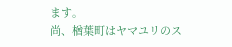ます。
尚、楢葉町はヤマユリのス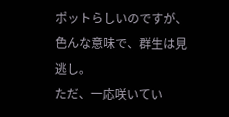ポットらしいのですが、色んな意味で、群生は見逃し。
ただ、一応咲いてい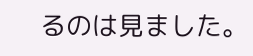るのは見ました。